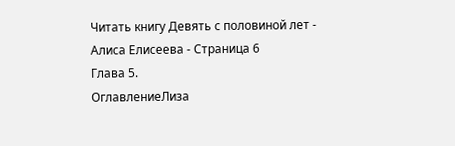Читать книгу Девять с половиной лет - Алиса Елисеева - Страница 6
Глава 5.
ОглавлениеЛиза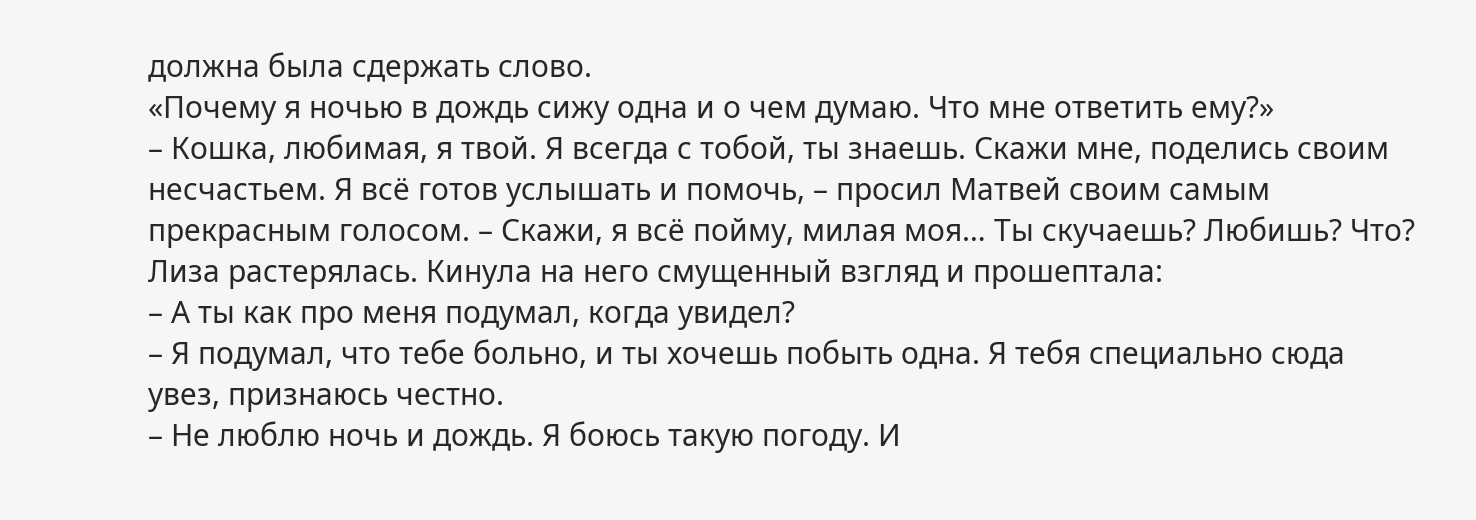должна была сдержать слово.
«Почему я ночью в дождь сижу одна и о чем думаю. Что мне ответить ему?»
– Кошка, любимая, я твой. Я всегда с тобой, ты знаешь. Скажи мне, поделись своим несчастьем. Я всё готов услышать и помочь, – просил Матвей своим самым прекрасным голосом. – Скажи, я всё пойму, милая моя… Ты скучаешь? Любишь? Что?
Лиза растерялась. Кинула на него смущенный взгляд и прошептала:
– А ты как про меня подумал, когда увидел?
– Я подумал, что тебе больно, и ты хочешь побыть одна. Я тебя специально сюда увез, признаюсь честно.
– Не люблю ночь и дождь. Я боюсь такую погоду. И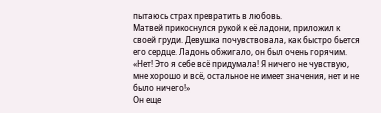пытаюсь страх превратить в любовь.
Матвей прикоснулся рукой к её ладони, приложил к своей груди. Девушка почувствовала, как быстро бьется его сердце. Ладонь обжигало, он был очень горячим.
«Нет! Это я себе всё придумала! Я ничего не чувствую, мне хорошо и всё, остальное не имеет значения, нет и не было ничего!»
Он еще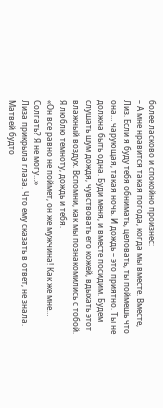более ласково и спокойно произнес:
– А мне нравится такая погода, когда мы вместе. Вместе, Лиз. Если я буду тебя обнимать, целовать, ты поймешь что она… чарующая, такая ночь. И дождь – это приятно. Ты не должна быть одна. Буди меня, и вместе посидим. Будем слушать шум дождя, чувствовать его кожей, вдыхать этот влажный воздух. Вспомни, как мы познакомились с тобой. Я люблю темноту, дождь и тебя.
«Он все равно не поймет, он же мужчина! Как же мне… Солгать? Я не могу…»
Лиза прикрыла глаза. Что ему сказать в ответ, не знала.
Матвей будто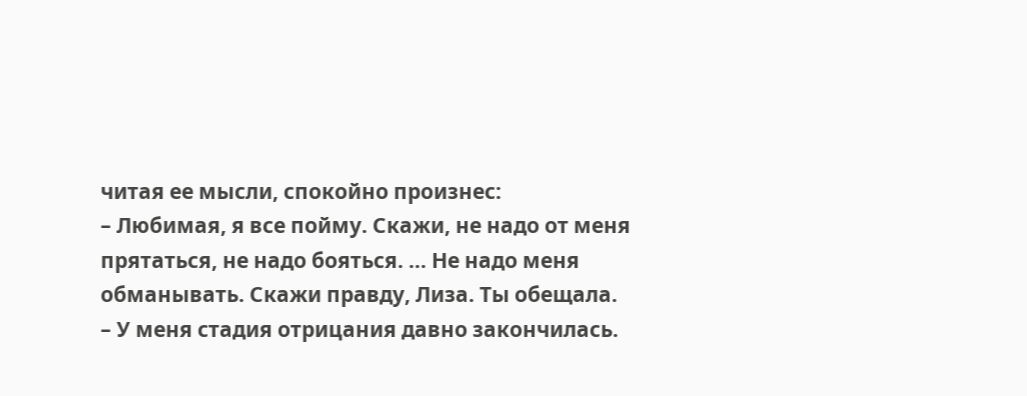читая ее мысли, спокойно произнес:
– Любимая, я все пойму. Скажи, не надо от меня прятаться, не надо бояться. … Не надо меня обманывать. Скажи правду, Лиза. Ты обещала.
– У меня стадия отрицания давно закончилась.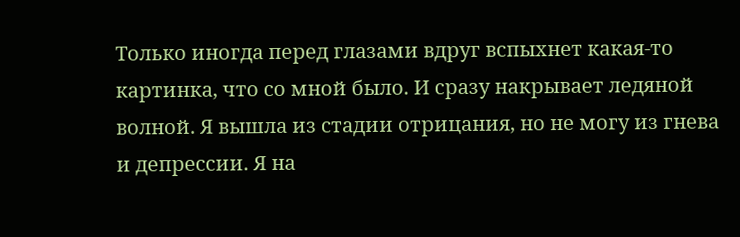Только иногда перед глазами вдруг вспыхнет какая-то картинка, что со мной было. И сразу накрывает ледяной волной. Я вышла из стадии отрицания, но не могу из гнева и депрессии. Я на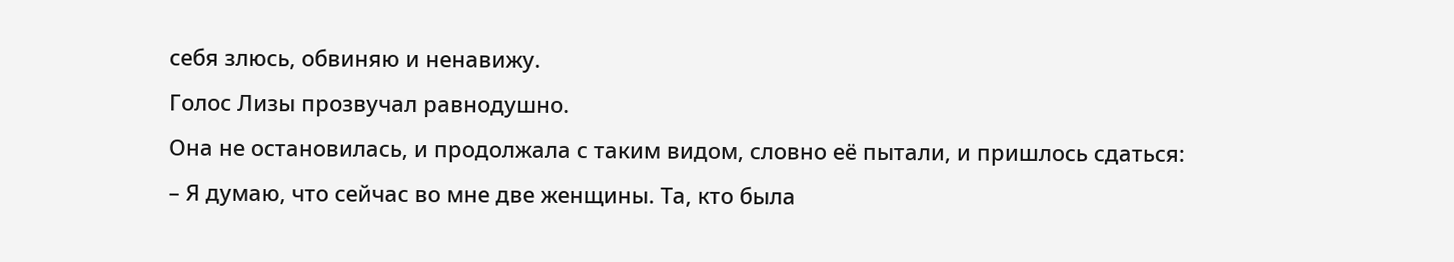себя злюсь, обвиняю и ненавижу.
Голос Лизы прозвучал равнодушно.
Она не остановилась, и продолжала с таким видом, словно её пытали, и пришлось сдаться:
– Я думаю, что сейчас во мне две женщины. Та, кто была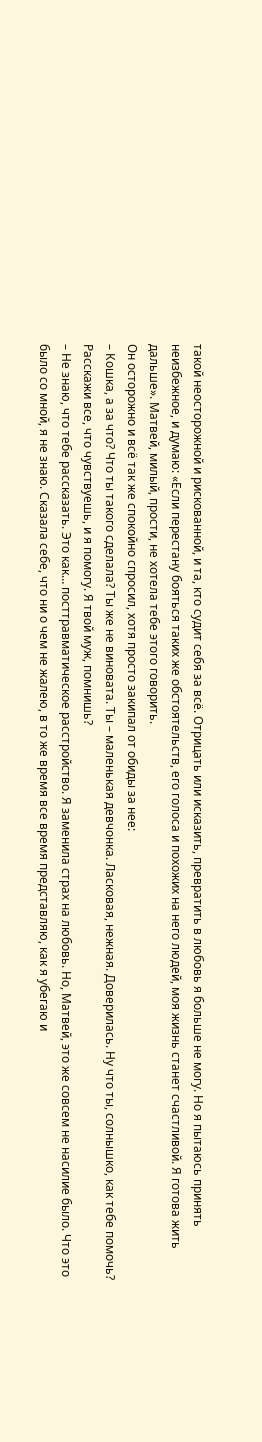такой неосторожной и рискованной, и та, кто судит себя за всё. Отрицать или исказить, превратить в любовь я больше не могу. Но я пытаюсь принять неизбежное, и думаю: «Если перестану бояться таких же обстоятельств, его голоса и похожих на него людей, моя жизнь станет счастливой. Я готова жить дальше». Матвей, милый, прости, не хотела тебе этого говорить.
Он осторожно и всё так же спокойно спросил, хотя просто закипал от обиды за нее:
– Кошка, а за что? Что ты такого сделала? Ты же не виновата. Ты – маленькая девчонка. Ласковая, нежная. Доверилась. Ну что ты, солнышко, как тебе помочь? Расскажи все, что чувствуешь, и я помогу. Я твой муж, помнишь?
– Не знаю, что тебе рассказать. Это как… посттравматическое расстройство. Я заменила страх на любовь. Но, Матвей, это же совсем не насилие было. Что это было со мной, я не знаю. Сказала себе, что ни о чем не жалею, в то же время все время представляю, как я убегаю и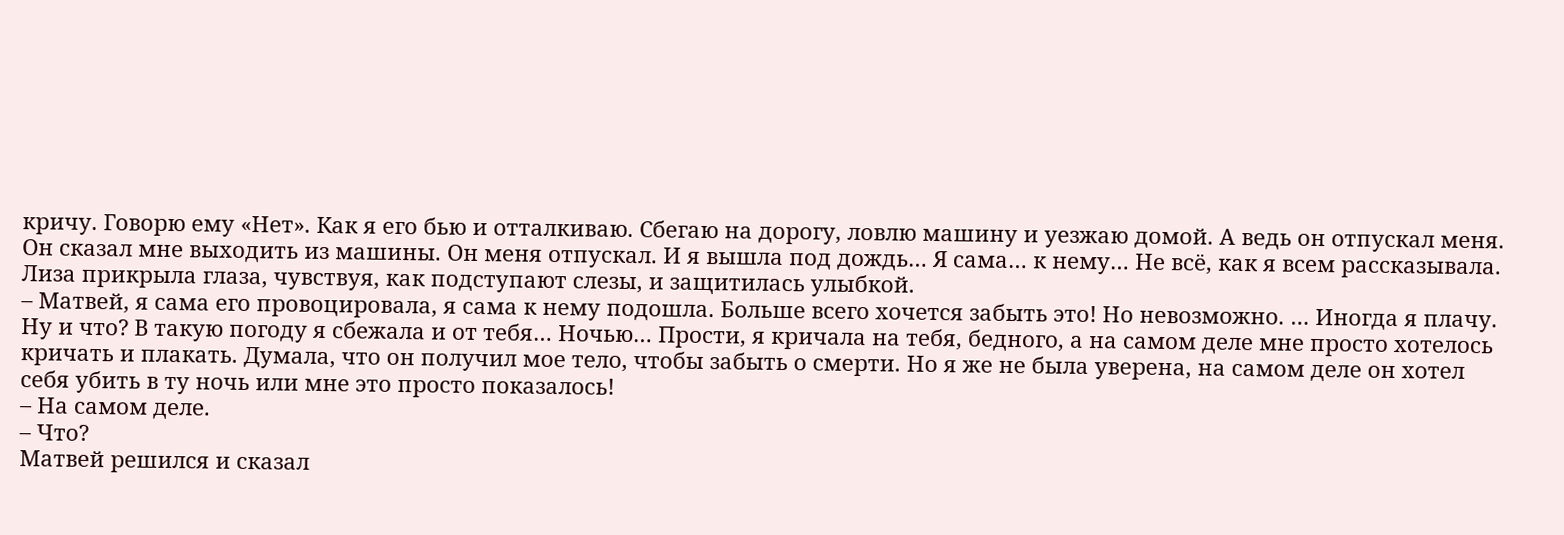кричу. Говорю ему «Нет». Как я его бью и отталкиваю. Сбегаю на дорогу, ловлю машину и уезжаю домой. А ведь он отпускал меня. Он сказал мне выходить из машины. Он меня отпускал. И я вышла под дождь… Я сама… к нему… Не всё, как я всем рассказывала.
Лиза прикрыла глаза, чувствуя, как подступают слезы, и защитилась улыбкой.
– Матвей, я сама его провоцировала, я сама к нему подошла. Больше всего хочется забыть это! Но невозможно. … Иногда я плачу. Ну и что? В такую погоду я сбежала и от тебя… Ночью… Прости, я кричала на тебя, бедного, а на самом деле мне просто хотелось кричать и плакать. Думала, что он получил мое тело, чтобы забыть о смерти. Но я же не была уверена, на самом деле он хотел себя убить в ту ночь или мне это просто показалось!
– На самом деле.
– Что?
Матвей решился и сказал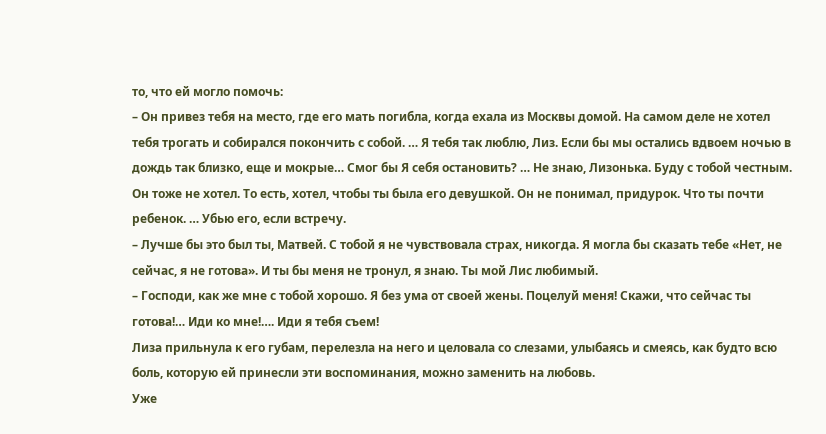то, что ей могло помочь:
– Он привез тебя на место, где его мать погибла, когда ехала из Москвы домой. На самом деле не хотел тебя трогать и собирался покончить с собой. … Я тебя так люблю, Лиз. Если бы мы остались вдвоем ночью в дождь так близко, еще и мокрые… Смог бы Я себя остановить? … Не знаю, Лизонька. Буду с тобой честным. Он тоже не хотел. То есть, хотел, чтобы ты была его девушкой. Он не понимал, придурок. Что ты почти ребенок. … Убью его, если встречу.
– Лучше бы это был ты, Матвей. С тобой я не чувствовала страх, никогда. Я могла бы сказать тебе «Нет, не сейчас, я не готова». И ты бы меня не тронул, я знаю. Ты мой Лис любимый.
– Господи, как же мне с тобой хорошо. Я без ума от своей жены. Поцелуй меня! Скажи, что сейчас ты готова!… Иди ко мне!…. Иди я тебя съем!
Лиза прильнула к его губам, перелезла на него и целовала со слезами, улыбаясь и смеясь, как будто всю боль, которую ей принесли эти воспоминания, можно заменить на любовь.
Уже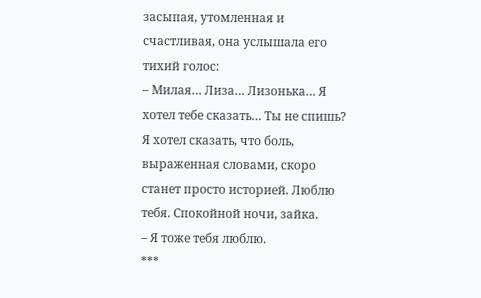засыпая, утомленная и счастливая, она услышала его тихий голос:
– Милая… Лиза… Лизонька… Я хотел тебе сказать… Ты не спишь? Я хотел сказать, что боль, выраженная словами, скоро станет просто историей. Люблю тебя. Спокойной ночи, зайка.
– Я тоже тебя люблю.
***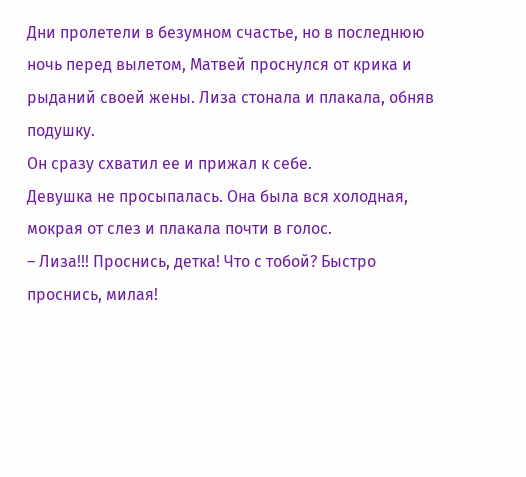Дни пролетели в безумном счастье, но в последнюю ночь перед вылетом, Матвей проснулся от крика и рыданий своей жены. Лиза стонала и плакала, обняв подушку.
Он сразу схватил ее и прижал к себе.
Девушка не просыпалась. Она была вся холодная, мокрая от слез и плакала почти в голос.
– Лиза!!! Проснись, детка! Что с тобой? Быстро проснись, милая!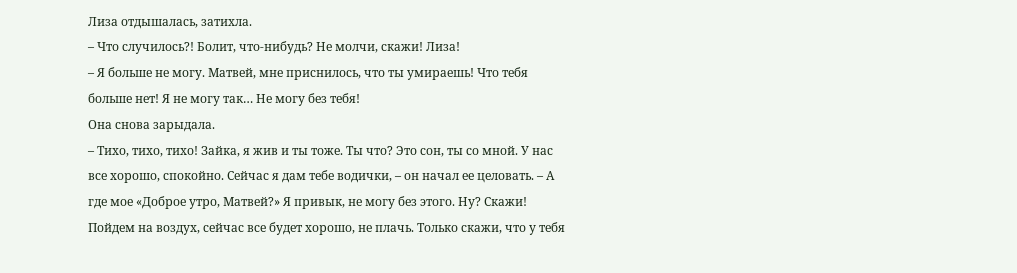Лиза отдышалась, затихла.
– Что случилось?! Болит, что-нибудь? Не молчи, скажи! Лиза!
– Я больше не могу. Матвей, мне приснилось, что ты умираешь! Что тебя больше нет! Я не могу так… Не могу без тебя!
Она снова зарыдала.
– Тихо, тихо, тихо! Зайка, я жив и ты тоже. Ты что? Это сон, ты со мной. У нас все хорошо, спокойно. Сейчас я дам тебе водички, – он начал ее целовать. – А где мое «Доброе утро, Матвей?» Я привык, не могу без этого. Ну? Скажи! Пойдем на воздух, сейчас все будет хорошо, не плачь. Только скажи, что у тебя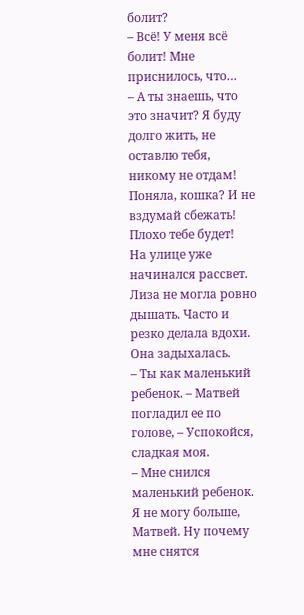болит?
– Всё! У меня всё болит! Мне приснилось, что…
– А ты знаешь, что это значит? Я буду долго жить, не оставлю тебя, никому не отдам! Поняла, кошка? И не вздумай сбежать! Плохо тебе будет!
На улице уже начинался рассвет. Лиза не могла ровно дышать. Часто и резко делала вдохи. Она задыхалась.
– Ты как маленький ребенок. – Матвей погладил ее по голове, – Успокойся, сладкая моя.
– Мне снился маленький ребенок. Я не могу больше, Матвей. Ну почему мне снятся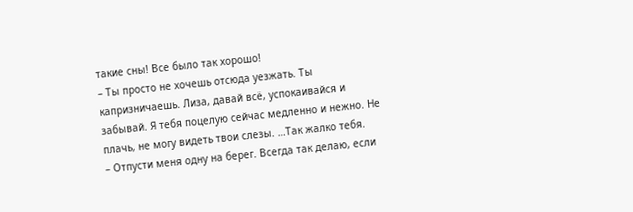такие сны! Все было так хорошо!
– Ты просто не хочешь отсюда уезжать. Ты капризничаешь. Лиза, давай всё, успокаивайся и забывай. Я тебя поцелую сейчас медленно и нежно. Не плачь, не могу видеть твои слезы. …Так жалко тебя.
– Отпусти меня одну на берег. Всегда так делаю, если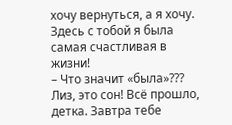хочу вернуться, а я хочу. Здесь с тобой я была самая счастливая в жизни!
– Что значит «была»??? Лиз, это сон! Всё прошло, детка. Завтра тебе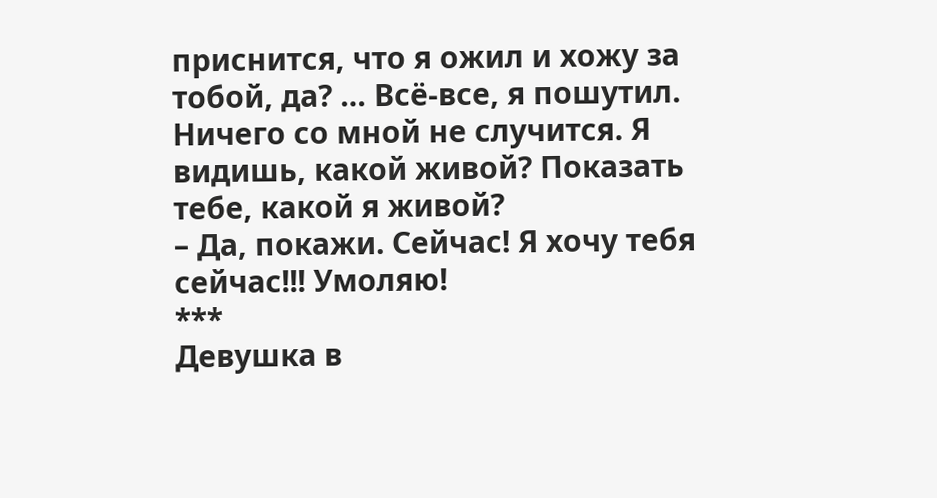приснится, что я ожил и хожу за тобой, да? … Всё-все, я пошутил. Ничего со мной не случится. Я видишь, какой живой? Показать тебе, какой я живой?
– Да, покажи. Сейчас! Я хочу тебя сейчас!!! Умоляю!
***
Девушка в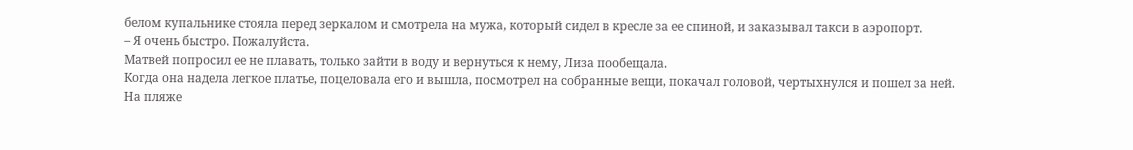белом купальнике стояла перед зеркалом и смотрела на мужа, который сидел в кресле за ее спиной, и заказывал такси в аэропорт.
– Я очень быстро. Пожалуйста.
Матвей попросил ее не плавать, только зайти в воду и вернуться к нему, Лиза пообещала.
Когда она надела легкое платье, поцеловала его и вышла, посмотрел на собранные вещи, покачал головой, чертыхнулся и пошел за ней.
На пляже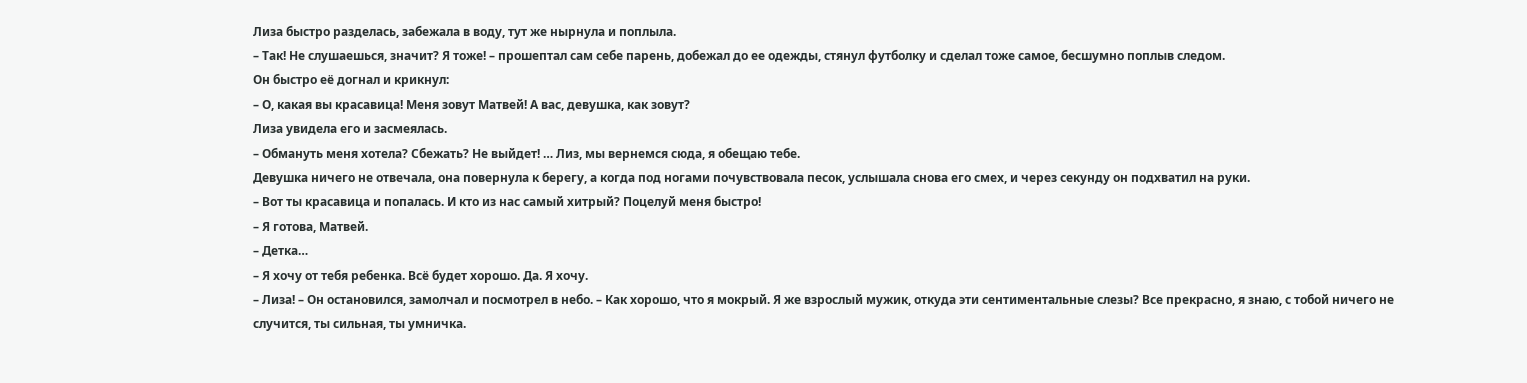Лиза быстро разделась, забежала в воду, тут же нырнула и поплыла.
– Так! Не слушаешься, значит? Я тоже! – прошептал сам себе парень, добежал до ее одежды, стянул футболку и сделал тоже самое, бесшумно поплыв следом.
Он быстро её догнал и крикнул:
– О, какая вы красавица! Меня зовут Матвей! А вас, девушка, как зовут?
Лиза увидела его и засмеялась.
– Обмануть меня хотела? Сбежать? Не выйдет! … Лиз, мы вернемся сюда, я обещаю тебе.
Девушка ничего не отвечала, она повернула к берегу, а когда под ногами почувствовала песок, услышала снова его смех, и через секунду он подхватил на руки.
– Вот ты красавица и попалась. И кто из нас самый хитрый? Поцелуй меня быстро!
– Я готова, Матвей.
– Детка…
– Я хочу от тебя ребенка. Всё будет хорошо. Да. Я хочу.
– Лиза! – Он остановился, замолчал и посмотрел в небо. – Как хорошо, что я мокрый. Я же взрослый мужик, откуда эти сентиментальные слезы? Все прекрасно, я знаю, с тобой ничего не случится, ты сильная, ты умничка.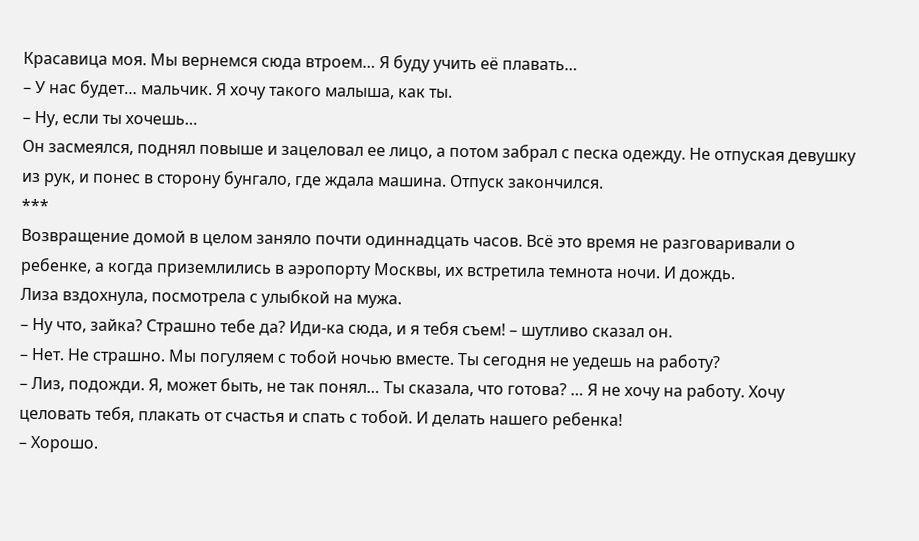Красавица моя. Мы вернемся сюда втроем… Я буду учить её плавать…
– У нас будет… мальчик. Я хочу такого малыша, как ты.
– Ну, если ты хочешь…
Он засмеялся, поднял повыше и зацеловал ее лицо, а потом забрал с песка одежду. Не отпуская девушку из рук, и понес в сторону бунгало, где ждала машина. Отпуск закончился.
***
Возвращение домой в целом заняло почти одиннадцать часов. Всё это время не разговаривали о ребенке, а когда приземлились в аэропорту Москвы, их встретила темнота ночи. И дождь.
Лиза вздохнула, посмотрела с улыбкой на мужа.
– Ну что, зайка? Страшно тебе да? Иди-ка сюда, и я тебя съем! – шутливо сказал он.
– Нет. Не страшно. Мы погуляем с тобой ночью вместе. Ты сегодня не уедешь на работу?
– Лиз, подожди. Я, может быть, не так понял… Ты сказала, что готова? … Я не хочу на работу. Хочу целовать тебя, плакать от счастья и спать с тобой. И делать нашего ребенка!
– Хорошо.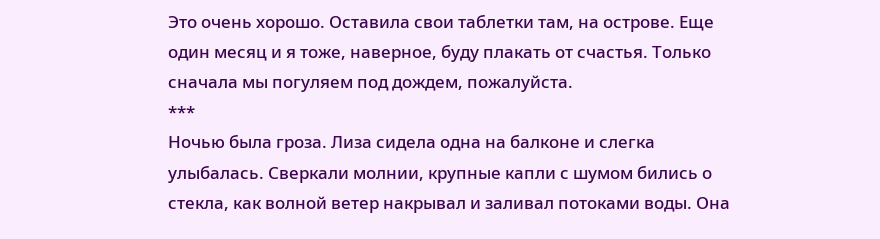Это очень хорошо. Оставила свои таблетки там, на острове. Еще один месяц и я тоже, наверное, буду плакать от счастья. Только сначала мы погуляем под дождем, пожалуйста.
***
Ночью была гроза. Лиза сидела одна на балконе и слегка улыбалась. Сверкали молнии, крупные капли с шумом бились о стекла, как волной ветер накрывал и заливал потоками воды. Она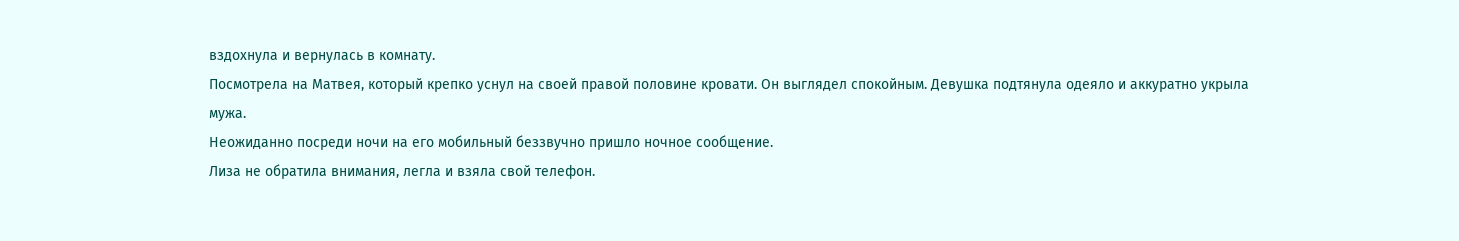вздохнула и вернулась в комнату.
Посмотрела на Матвея, который крепко уснул на своей правой половине кровати. Он выглядел спокойным. Девушка подтянула одеяло и аккуратно укрыла мужа.
Неожиданно посреди ночи на его мобильный беззвучно пришло ночное сообщение.
Лиза не обратила внимания, легла и взяла свой телефон.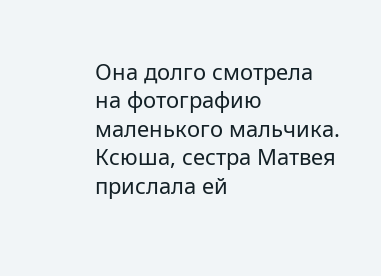Она долго смотрела на фотографию маленького мальчика.
Ксюша, сестра Матвея прислала ей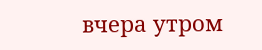вчера утром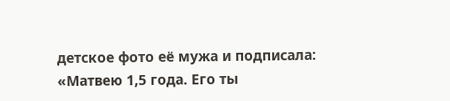детское фото её мужа и подписала: «Матвею 1,5 года. Его ты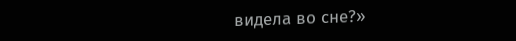видела во сне?»